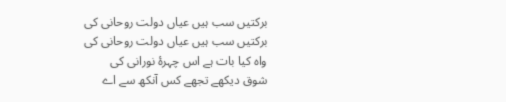برکتیں سب ہیں عیاں دولت روحانی کی
برکتیں سب ہیں عیاں دولت روحانی کی
واہ کیا بات ہے اس چہرۂ نورانی کی
شوق دیکھے تجھے کس آنکھ سے اے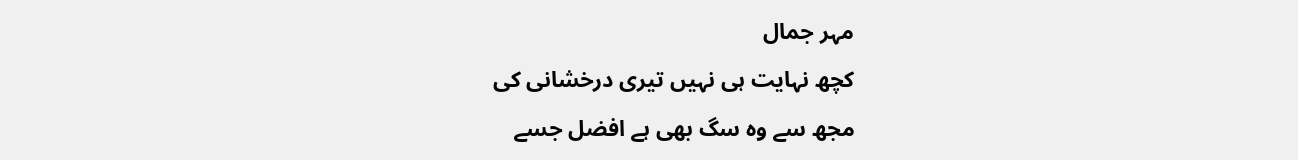مہر جمال
کچھ نہایت ہی نہیں تیری درخشانی کی
مجھ سے وہ سگ بھی ہے افضل جسے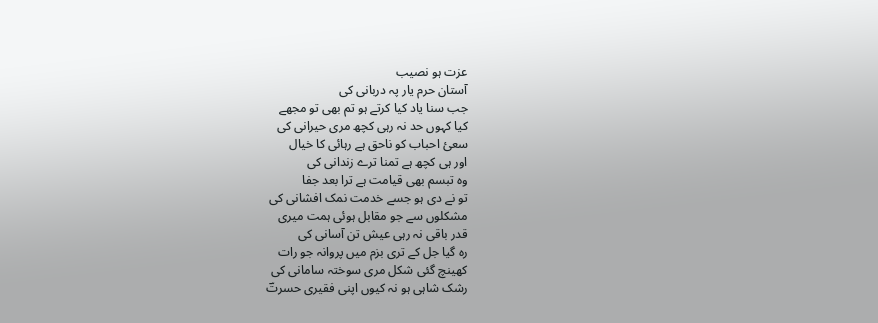عزت ہو نصیب
آستان حرم یار پہ دربانی کی
جب سنا یاد کیا کرتے ہو تم بھی تو مجھے
کیا کہوں حد نہ رہی کچھ مری حیرانی کی
سعئ احباب کو ناحق ہے رہائی کا خیال
اور ہی کچھ ہے تمنا ترے زندانی کی
وہ تبسم بھی قیامت ہے ترا بعد جفا
تو نے دی ہو جسے خدمت نمک افشانی کی
مشکلوں سے جو مقابل ہوئی ہمت میری
قدر باقی نہ رہی عیش تن آسانی کی
رہ گیا جل کے تری بزم میں پروانہ جو رات
کھینچ گئی شکل مری سوختہ سامانی کی
رشک شاہی ہو نہ کیوں اپنی فقیری حسرتؔ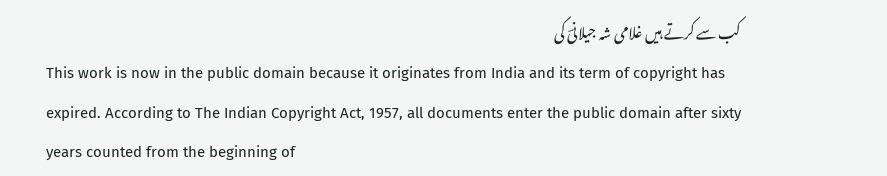کب سے کرتے ہیں غلامی شہ جیلانیؔ کی
This work is now in the public domain because it originates from India and its term of copyright has expired. According to The Indian Copyright Act, 1957, all documents enter the public domain after sixty years counted from the beginning of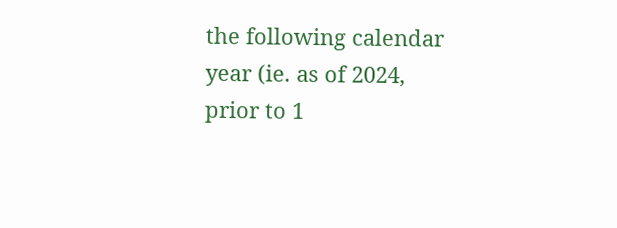the following calendar year (ie. as of 2024, prior to 1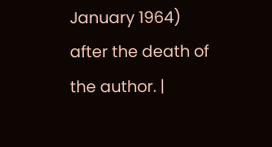January 1964) after the death of the author. |